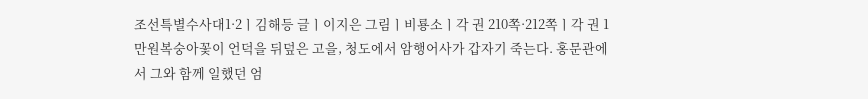조선특별수사대1·2ㅣ김해등 글ㅣ이지은 그림ㅣ비룡소ㅣ각 권 210쪽·212쪽ㅣ각 권 1만원복숭아꽃이 언덕을 뒤덮은 고을, 청도에서 암행어사가 갑자기 죽는다. 홍문관에서 그와 함께 일했던 엄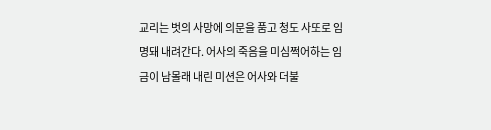교리는 벗의 사망에 의문을 품고 청도 사또로 임명돼 내려간다. 어사의 죽음을 미심쩍어하는 임금이 남몰래 내린 미션은 어사와 더불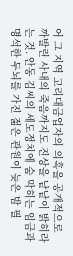어 그 지역 고리대금업자의 의혹을 공개적으로 까발린 사내의 죽음까지도 진상을 낱낱이 밝히라는 것. 안동 김씨의 세도정치에 숨 막히는 임금과 명석한 두뇌를 가진 젊은 관원이 늦은 밤 필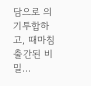담으로 의기투합하고, 때마침 출간된 비밀...